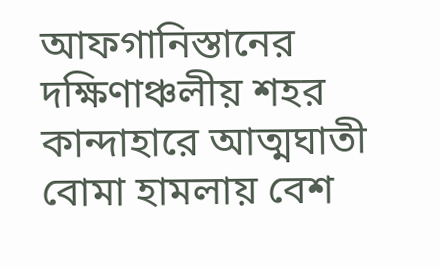আফগানিস্তানের দক্ষিণাঞ্চলীয় শহর কান্দাহারে আত্মঘাতী বোমা হামলায় বেশ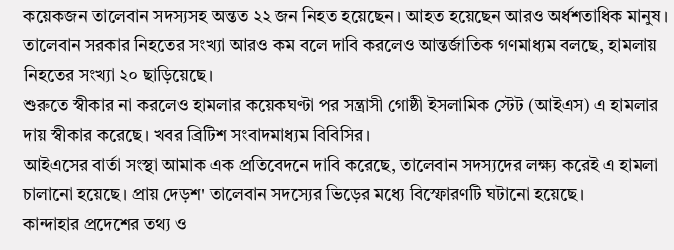কয়েকজন তালেবান সদস্যসহ অন্তত ২২ জন নিহত হয়েছেন। আহত হয়েছেন আরও অর্ধশতাধিক মানুষ। তালেবান সরকার নিহতের সংখ্যা আরও কম বলে দাবি করলেও আন্তর্জাতিক গণমাধ্যম বলছে, হামলায় নিহতের সংখ্যা ২০ ছাড়িয়েছে।
শুরুতে স্বীকার না করলেও হামলার কয়েকঘণ্টা পর সন্ত্রাসী গোষ্ঠী ইসলামিক স্টেট (আইএস) এ হামলার দায় স্বীকার করেছে। খবর ব্রিটিশ সংবাদমাধ্যম বিবিসির।
আইএসের বার্তা সংস্থা আমাক এক প্রতিবেদনে দাবি করেছে, তালেবান সদস্যদের লক্ষ্য করেই এ হামলা চালানো হয়েছে। প্রায় দেড়শ' তালেবান সদস্যের ভিড়ের মধ্যে বিস্ফোরণটি ঘটানো হয়েছে।
কান্দাহার প্রদেশের তথ্য ও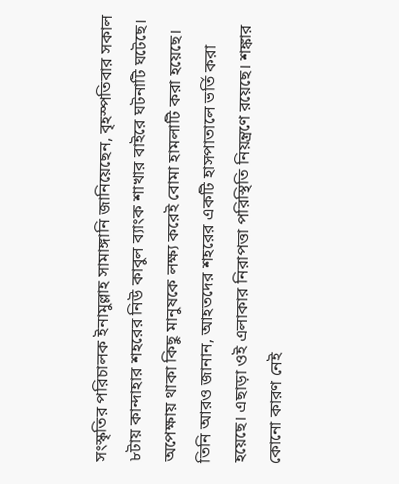সংস্কৃতির পরিচালক ইনামুল্লাহ সামাঙ্গানি জানিয়েছেন, বৃহস্পতিবার সকাল ৮টায় কান্দাহার শহরের নিউ কাবুল ব্যাংক শাখার বাইরে ঘটনাটি ঘটেছে। অপেক্ষায় থাকা কিছু মানুষকে লক্ষ্য করেই বোমা হামলাটি করা হয়েছে।
তিনি আরও জানান, আহতদের শহরের একটি হাসপাতালে ভর্তি করা হয়েছে। এছাড়া ওই এলাকার নিরাপত্তা পরিস্থিতি নিয়ন্ত্রণে রয়েছে। শঙ্কার কোনো কারণ নেই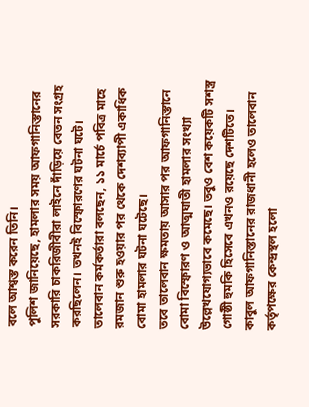বলে আশ্বস্ত করেন তিনি।
পুলিশ জানিয়েছে, হামলার সময় আফগানিস্তানের সরকারি চাকরিজীবীরা লাইনে দাঁড়িয়ে বেতন সংগ্রহ করছিলেন। তখনই বিস্ফোরণের ঘটনা ঘটে।
তালেবান কর্মকর্তারা বলছেন, ১১ মার্চে পবিত্র মাহে রমজান শুরু হওয়ার পর থেকে দেশব্যাপী একাধিক বোমা হামলার ঘটনা ঘটেছে।
তবে তালেবান ক্ষমতায় আসার পর আফগানিস্তানে বোমা বিস্ফোরণ ও আত্মঘাতী হামলার সংখ্যা উল্লেখযোগ্যভাবে কমেছে। তবুও বেশ কয়েকটি সশস্ত্র গোষ্ঠী হুমকি হিসেবে এখনও রয়েছে দেশটিতে।
কাবুল আফগানিস্তানের রাজধানী হলেও তালেবান কর্তৃপক্ষের কেন্দ্রস্থল হলো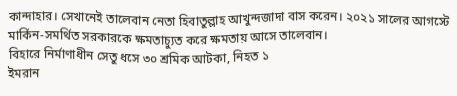কান্দাহার। সেখানেই তালেবান নেতা হিবাতুল্লাহ আখুন্দজাদা বাস করেন। ২০২১ সালের আগস্টে মার্কিন-সমর্থিত সরকারকে ক্ষমতাচ্যুত করে ক্ষমতায় আসে তালেবান।
বিহারে নির্মাণাধীন সেতু ধসে ৩০ শ্রমিক আটকা, নিহত ১
ইমরান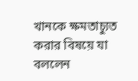খানকে ক্ষমতাচ্যুত করার বিষয়ে যা বললেন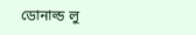ডোনাল্ড লু